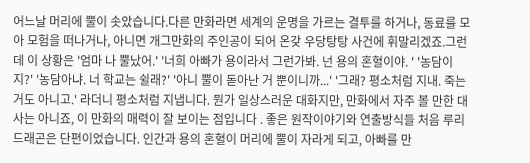어느날 머리에 뿔이 솟았습니다.다른 만화라면 세계의 운명을 가르는 결투를 하거나, 동료를 모아 모험을 떠나거나, 아니면 개그만화의 주인공이 되어 온갖 우당탕탕 사건에 휘말리겠죠.그런데 이 상황은 '엄마 나 뿔났어.' '너희 아빠가 용이라서 그런가봐. 넌 용의 혼혈이야. ' '농담이지?' '농담아냐. 너 학교는 쉴래?' '아니 뿔이 돋아난 거 뿐이니까...' '그래? 평소처럼 지내. 죽는거도 아니고.' 라더니 평소처럼 지냅니다. 뭔가 일상스러운 대화지만, 만화에서 자주 볼 만한 대사는 아니죠, 이 만화의 매력이 잘 보이는 점입니다 . 좋은 원작이야기와 연출방식들 처음 루리드래곤은 단편이었습니다. 인간과 용의 혼혈이 머리에 뿔이 자라게 되고, 아빠를 만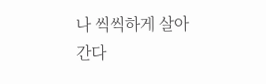나 씩씩하게 살아간다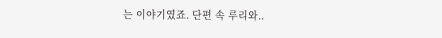는 이야기였죠. 단편 속 루리와..